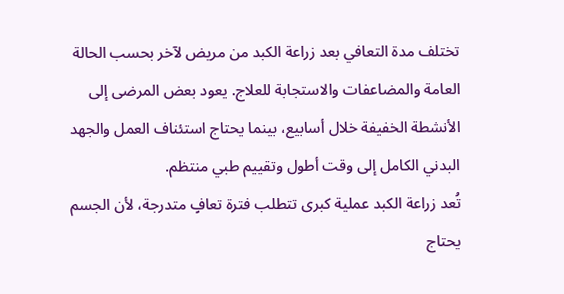تختلف مدة التعافي بعد زراعة الكبد من مريض لآخر بحسب الحالة العامة والمضاعفات والاستجابة للعلاج. يعود بعض المرضى إلى الأنشطة الخفيفة خلال أسابيع، بينما يحتاج استئناف العمل والجهد البدني الكامل إلى وقت أطول وتقييم طبي منتظم.
تُعد زراعة الكبد عملية كبرى تتطلب فترة تعافٍ متدرجة، لأن الجسم يحتاج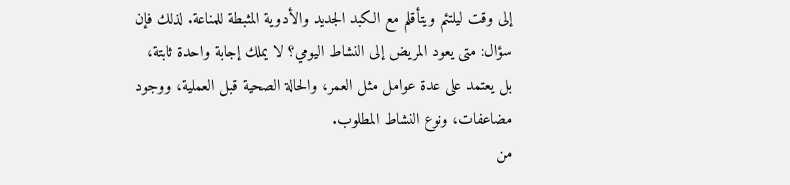إلى وقت ليلتئم ويتأقلم مع الكبد الجديد والأدوية المثبطة للمناعة. لذلك فإن سؤال: متى يعود المريض إلى النشاط اليومي؟ لا يملك إجابة واحدة ثابتة، بل يعتمد على عدة عوامل مثل العمر، والحالة الصحية قبل العملية، ووجود مضاعفات، ونوع النشاط المطلوب.
من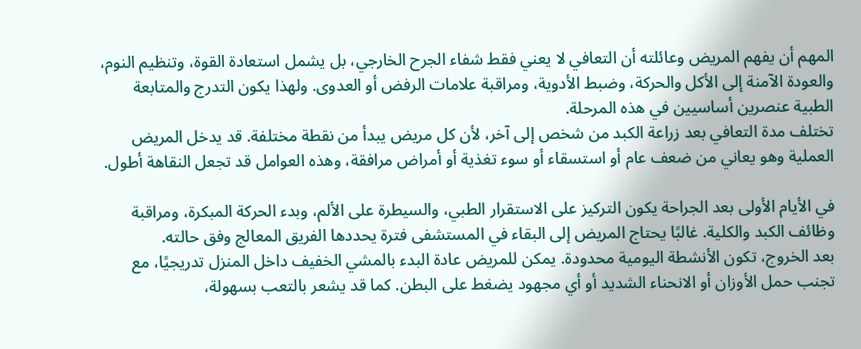المهم أن يفهم المريض وعائلته أن التعافي لا يعني فقط شفاء الجرح الخارجي، بل يشمل استعادة القوة، وتنظيم النوم، والعودة الآمنة إلى الأكل والحركة، وضبط الأدوية، ومراقبة علامات الرفض أو العدوى. ولهذا يكون التدرج والمتابعة الطبية عنصرين أساسيين في هذه المرحلة.
تختلف مدة التعافي بعد زراعة الكبد من شخص إلى آخر، لأن كل مريض يبدأ من نقطة مختلفة. قد يدخل المريض العملية وهو يعاني من ضعف عام أو استسقاء أو سوء تغذية أو أمراض مرافقة، وهذه العوامل قد تجعل النقاهة أطول.

في الأيام الأولى بعد الجراحة يكون التركيز على الاستقرار الطبي، والسيطرة على الألم، وبدء الحركة المبكرة، ومراقبة وظائف الكبد والكلية. غالبًا يحتاج المريض إلى البقاء في المستشفى فترة يحددها الفريق المعالج وفق حالته.
بعد الخروج، تكون الأنشطة اليومية محدودة. يمكن للمريض عادة البدء بالمشي الخفيف داخل المنزل تدريجيًا، مع تجنب حمل الأوزان أو الانحناء الشديد أو أي مجهود يضغط على البطن. كما قد يشعر بالتعب بسهولة،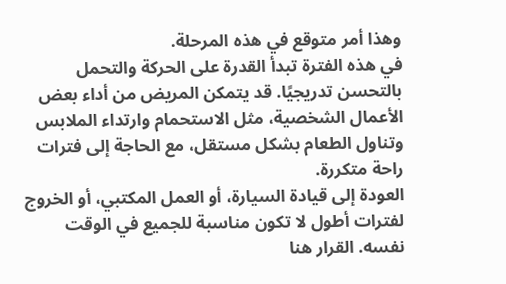وهذا أمر متوقع في هذه المرحلة.
في هذه الفترة تبدأ القدرة على الحركة والتحمل بالتحسن تدريجيًا. قد يتمكن المريض من أداء بعض الأعمال الشخصية، مثل الاستحمام وارتداء الملابس وتناول الطعام بشكل مستقل، مع الحاجة إلى فترات راحة متكررة.
العودة إلى قيادة السيارة، أو العمل المكتبي، أو الخروج لفترات أطول لا تكون مناسبة للجميع في الوقت نفسه. القرار هنا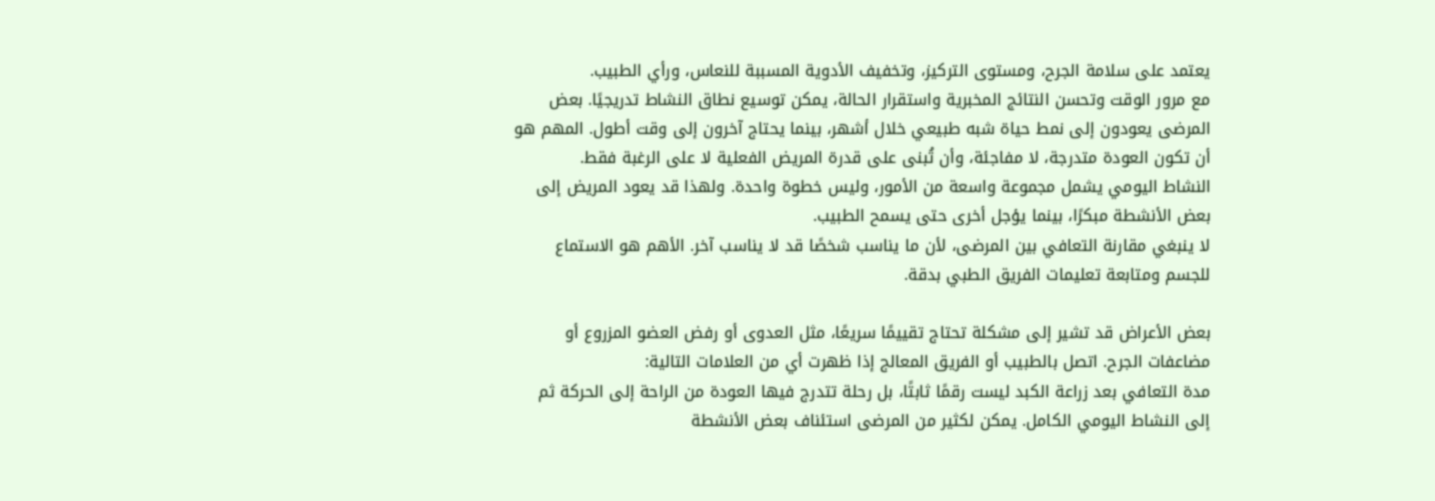يعتمد على سلامة الجرح، ومستوى التركيز، وتخفيف الأدوية المسببة للنعاس، ورأي الطبيب.
مع مرور الوقت وتحسن النتائج المخبرية واستقرار الحالة، يمكن توسيع نطاق النشاط تدريجيًا. بعض المرضى يعودون إلى نمط حياة شبه طبيعي خلال أشهر، بينما يحتاج آخرون إلى وقت أطول. المهم هو أن تكون العودة متدرجة، لا مفاجئة، وأن تُبنى على قدرة المريض الفعلية لا على الرغبة فقط.
النشاط اليومي يشمل مجموعة واسعة من الأمور، وليس خطوة واحدة. ولهذا قد يعود المريض إلى بعض الأنشطة مبكرًا، بينما يؤجل أخرى حتى يسمح الطبيب.
لا ينبغي مقارنة التعافي بين المرضى، لأن ما يناسب شخصًا قد لا يناسب آخر. الأهم هو الاستماع للجسم ومتابعة تعليمات الفريق الطبي بدقة.

بعض الأعراض قد تشير إلى مشكلة تحتاج تقييمًا سريعًا، مثل العدوى أو رفض العضو المزروع أو مضاعفات الجرح. اتصل بالطبيب أو الفريق المعالج إذا ظهرت أي من العلامات التالية:
مدة التعافي بعد زراعة الكبد ليست رقمًا ثابتًا، بل رحلة تتدرج فيها العودة من الراحة إلى الحركة ثم إلى النشاط اليومي الكامل. يمكن لكثير من المرضى استئناف بعض الأنشطة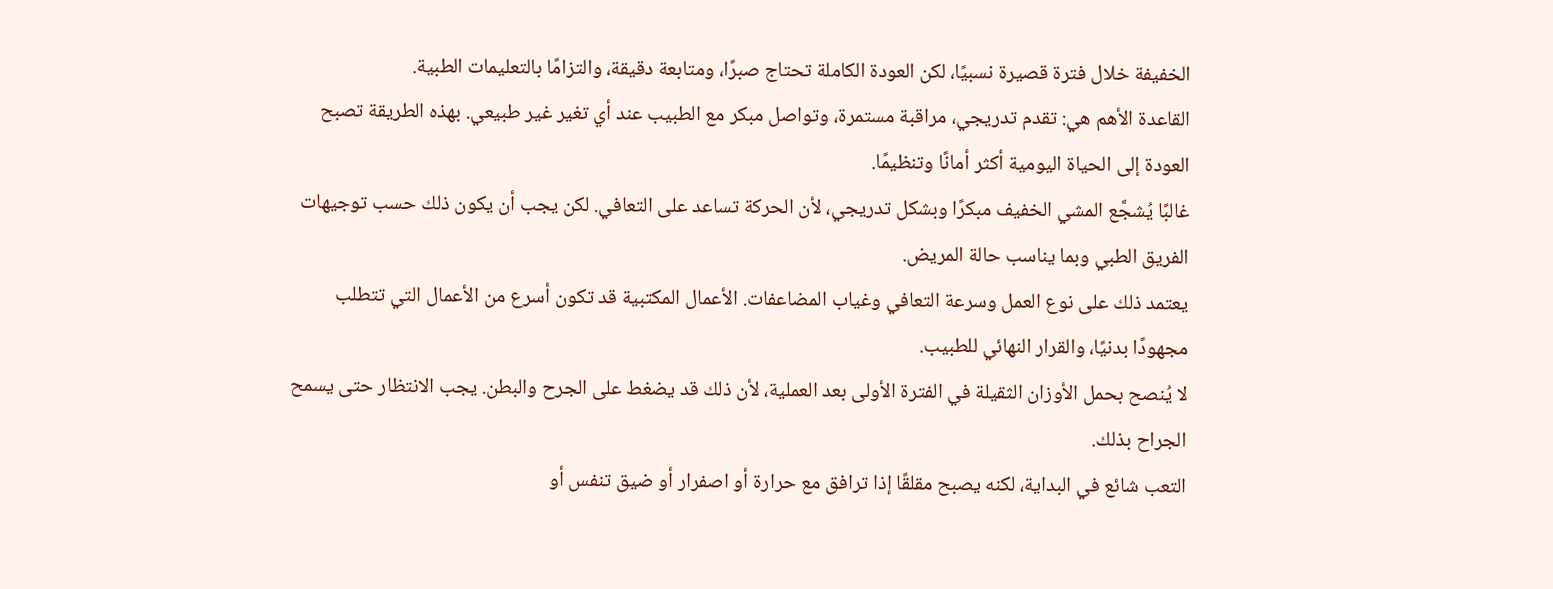الخفيفة خلال فترة قصيرة نسبيًا، لكن العودة الكاملة تحتاج صبرًا، ومتابعة دقيقة، والتزامًا بالتعليمات الطبية.
القاعدة الأهم هي: تقدم تدريجي، مراقبة مستمرة، وتواصل مبكر مع الطبيب عند أي تغير غير طبيعي. بهذه الطريقة تصبح العودة إلى الحياة اليومية أكثر أمانًا وتنظيمًا.
غالبًا يُشجَّع المشي الخفيف مبكرًا وبشكل تدريجي، لأن الحركة تساعد على التعافي. لكن يجب أن يكون ذلك حسب توجيهات الفريق الطبي وبما يناسب حالة المريض.
يعتمد ذلك على نوع العمل وسرعة التعافي وغياب المضاعفات. الأعمال المكتبية قد تكون أسرع من الأعمال التي تتطلب مجهودًا بدنيًا، والقرار النهائي للطبيب.
لا يُنصح بحمل الأوزان الثقيلة في الفترة الأولى بعد العملية، لأن ذلك قد يضغط على الجرح والبطن. يجب الانتظار حتى يسمح الجراح بذلك.
التعب شائع في البداية، لكنه يصبح مقلقًا إذا ترافق مع حرارة أو اصفرار أو ضيق تنفس أو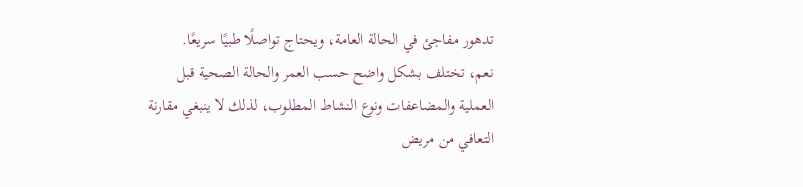تدهور مفاجئ في الحالة العامة، ويحتاج تواصلًا طبيًا سريعًا.
نعم، تختلف بشكل واضح حسب العمر والحالة الصحية قبل العملية والمضاعفات ونوع النشاط المطلوب، لذلك لا ينبغي مقارنة التعافي من مريض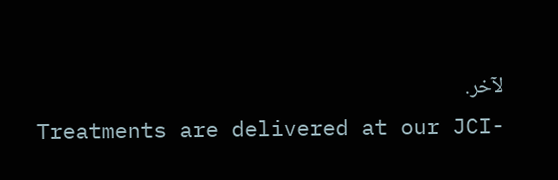لآخر.
Treatments are delivered at our JCI-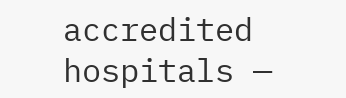accredited hospitals —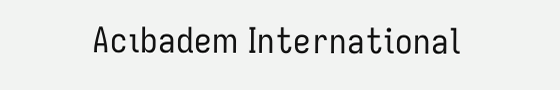Acıbadem International